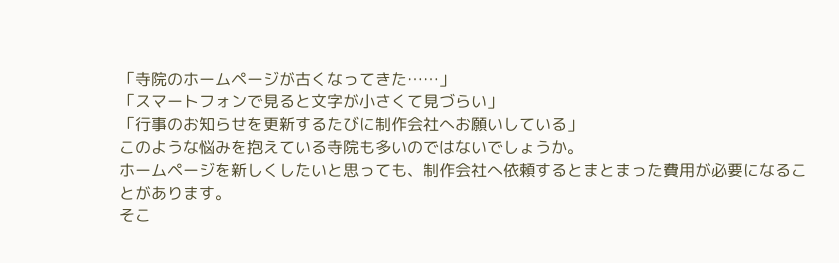「寺院のホームページが古くなってきた……」
「スマートフォンで見ると文字が小さくて見づらい」
「行事のお知らせを更新するたびに制作会社へお願いしている」
このような悩みを抱えている寺院も多いのではないでしょうか。
ホームページを新しくしたいと思っても、制作会社へ依頼するとまとまった費用が必要になることがあります。
そこ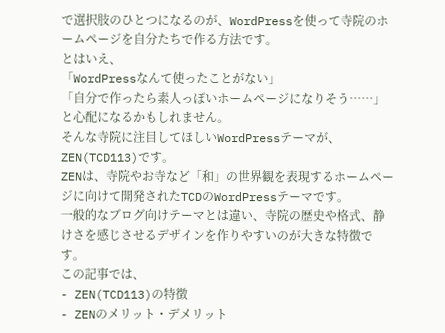で選択肢のひとつになるのが、WordPressを使って寺院のホームページを自分たちで作る方法です。
とはいえ、
「WordPressなんて使ったことがない」
「自分で作ったら素人っぽいホームページになりそう……」
と心配になるかもしれません。
そんな寺院に注目してほしいWordPressテーマが、ZEN(TCD113)です。
ZENは、寺院やお寺など「和」の世界観を表現するホームページに向けて開発されたTCDのWordPressテーマです。
一般的なブログ向けテーマとは違い、寺院の歴史や格式、静けさを感じさせるデザインを作りやすいのが大きな特徴です。
この記事では、
- ZEN(TCD113)の特徴
- ZENのメリット・デメリット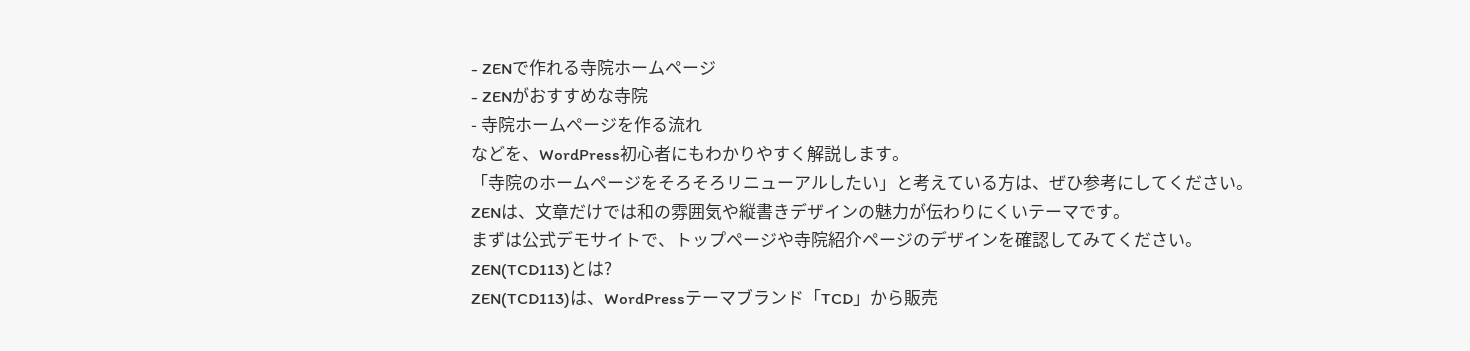- ZENで作れる寺院ホームページ
- ZENがおすすめな寺院
- 寺院ホームページを作る流れ
などを、WordPress初心者にもわかりやすく解説します。
「寺院のホームページをそろそろリニューアルしたい」と考えている方は、ぜひ参考にしてください。
ZENは、文章だけでは和の雰囲気や縦書きデザインの魅力が伝わりにくいテーマです。
まずは公式デモサイトで、トップページや寺院紹介ページのデザインを確認してみてください。
ZEN(TCD113)とは?
ZEN(TCD113)は、WordPressテーマブランド「TCD」から販売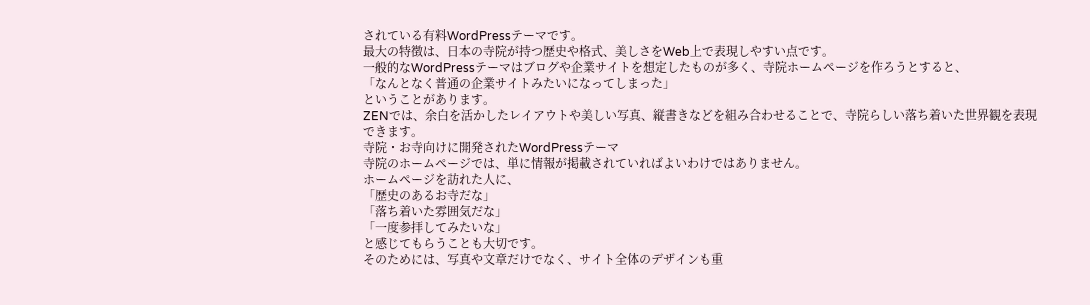されている有料WordPressテーマです。
最大の特徴は、日本の寺院が持つ歴史や格式、美しさをWeb上で表現しやすい点です。
一般的なWordPressテーマはブログや企業サイトを想定したものが多く、寺院ホームページを作ろうとすると、
「なんとなく普通の企業サイトみたいになってしまった」
ということがあります。
ZENでは、余白を活かしたレイアウトや美しい写真、縦書きなどを組み合わせることで、寺院らしい落ち着いた世界観を表現できます。
寺院・お寺向けに開発されたWordPressテーマ
寺院のホームページでは、単に情報が掲載されていればよいわけではありません。
ホームページを訪れた人に、
「歴史のあるお寺だな」
「落ち着いた雰囲気だな」
「一度参拝してみたいな」
と感じてもらうことも大切です。
そのためには、写真や文章だけでなく、サイト全体のデザインも重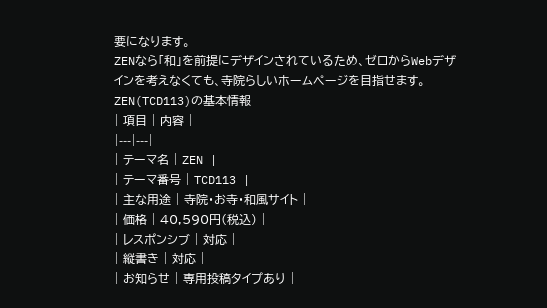要になります。
ZENなら「和」を前提にデザインされているため、ゼロからWebデザインを考えなくても、寺院らしいホームページを目指せます。
ZEN(TCD113)の基本情報
| 項目 | 内容 |
|---|---|
| テーマ名 | ZEN |
| テーマ番号 | TCD113 |
| 主な用途 | 寺院・お寺・和風サイト |
| 価格 | 40,590円(税込) |
| レスポンシブ | 対応 |
| 縦書き | 対応 |
| お知らせ | 専用投稿タイプあり |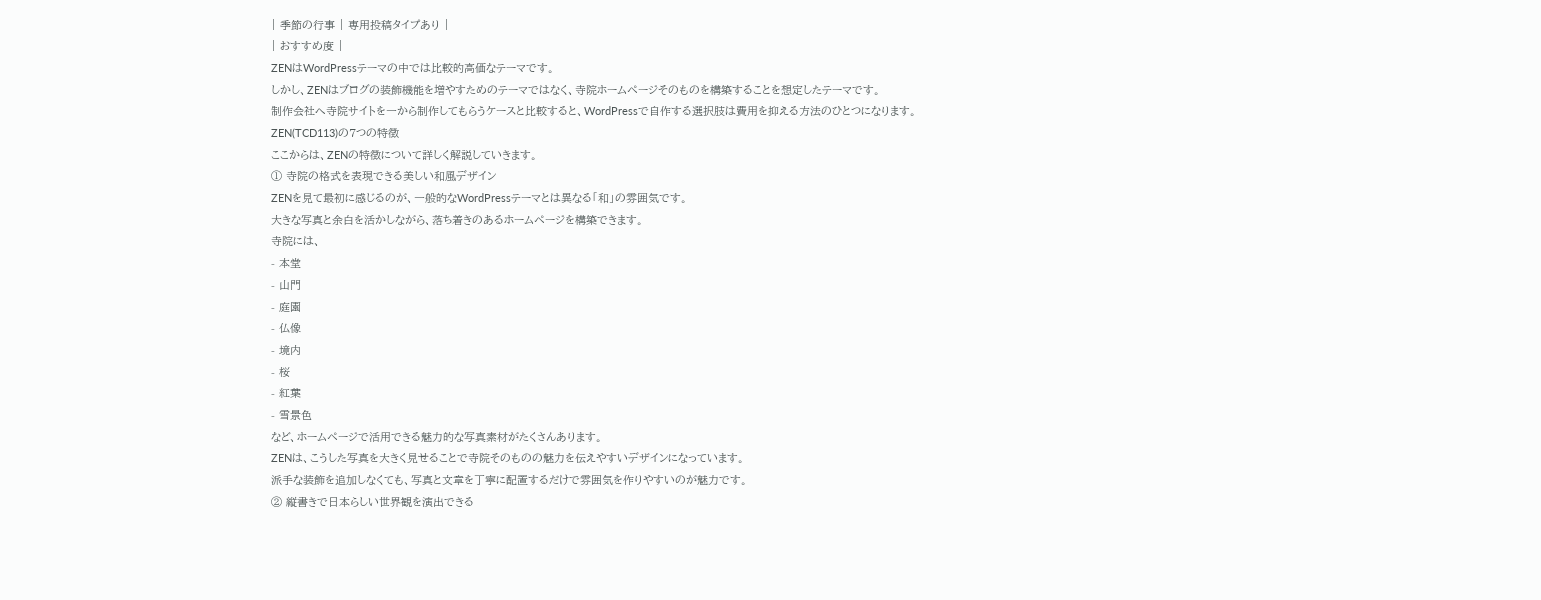| 季節の行事 | 専用投稿タイプあり |
| おすすめ度 |
ZENはWordPressテーマの中では比較的高価なテーマです。
しかし、ZENはブログの装飾機能を増やすためのテーマではなく、寺院ホームページそのものを構築することを想定したテーマです。
制作会社へ寺院サイトを一から制作してもらうケースと比較すると、WordPressで自作する選択肢は費用を抑える方法のひとつになります。
ZEN(TCD113)の7つの特徴
ここからは、ZENの特徴について詳しく解説していきます。
① 寺院の格式を表現できる美しい和風デザイン
ZENを見て最初に感じるのが、一般的なWordPressテーマとは異なる「和」の雰囲気です。
大きな写真と余白を活かしながら、落ち着きのあるホームページを構築できます。
寺院には、
- 本堂
- 山門
- 庭園
- 仏像
- 境内
- 桜
- 紅葉
- 雪景色
など、ホームページで活用できる魅力的な写真素材がたくさんあります。
ZENは、こうした写真を大きく見せることで寺院そのものの魅力を伝えやすいデザインになっています。
派手な装飾を追加しなくても、写真と文章を丁寧に配置するだけで雰囲気を作りやすいのが魅力です。
② 縦書きで日本らしい世界観を演出できる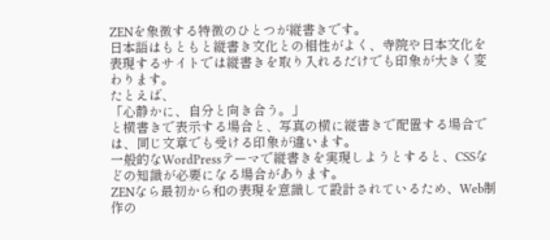ZENを象徴する特徴のひとつが縦書きです。
日本語はもともと縦書き文化との相性がよく、寺院や日本文化を表現するサイトでは縦書きを取り入れるだけでも印象が大きく変わります。
たとえば、
「心静かに、自分と向き合う。」
と横書きで表示する場合と、写真の横に縦書きで配置する場合では、同じ文章でも受ける印象が違います。
一般的なWordPressテーマで縦書きを実現しようとすると、CSSなどの知識が必要になる場合があります。
ZENなら最初から和の表現を意識して設計されているため、Web制作の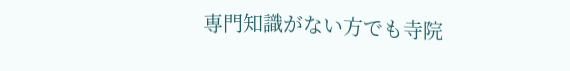専門知識がない方でも寺院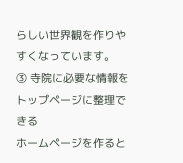らしい世界観を作りやすくなっています。
③ 寺院に必要な情報をトップページに整理できる
ホームページを作ると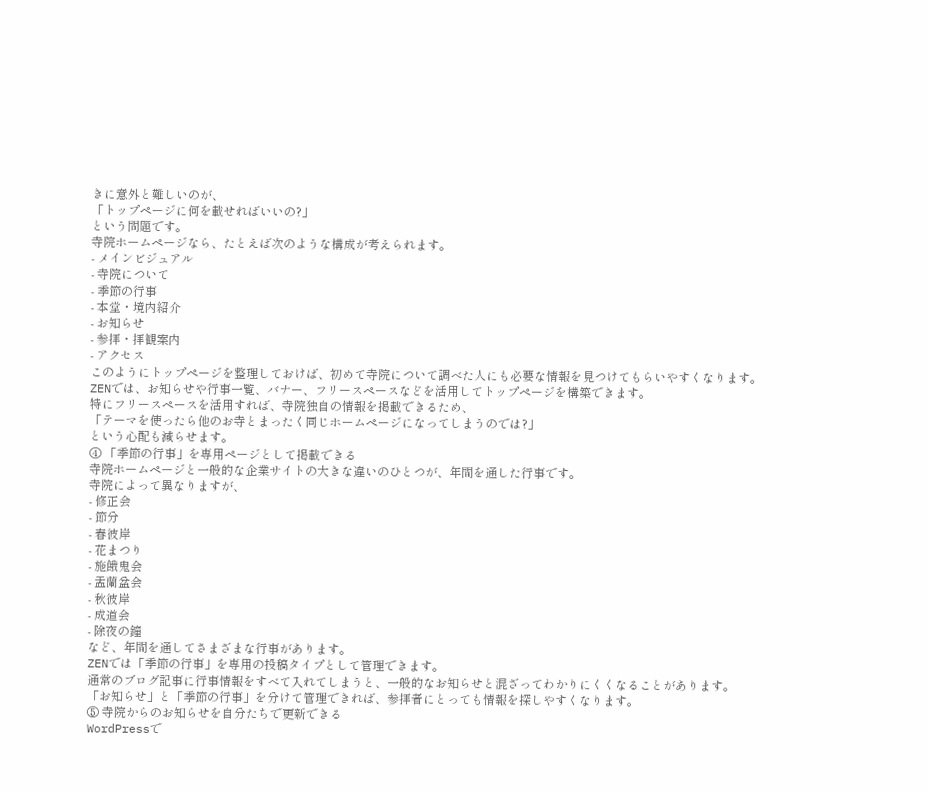きに意外と難しいのが、
「トップページに何を載せればいいの?」
という問題です。
寺院ホームページなら、たとえば次のような構成が考えられます。
- メインビジュアル
- 寺院について
- 季節の行事
- 本堂・境内紹介
- お知らせ
- 参拝・拝観案内
- アクセス
このようにトップページを整理しておけば、初めて寺院について調べた人にも必要な情報を見つけてもらいやすくなります。
ZENでは、お知らせや行事一覧、バナー、フリースペースなどを活用してトップページを構築できます。
特にフリースペースを活用すれば、寺院独自の情報を掲載できるため、
「テーマを使ったら他のお寺とまったく同じホームページになってしまうのでは?」
という心配も減らせます。
④ 「季節の行事」を専用ページとして掲載できる
寺院ホームページと一般的な企業サイトの大きな違いのひとつが、年間を通した行事です。
寺院によって異なりますが、
- 修正会
- 節分
- 春彼岸
- 花まつり
- 施餓鬼会
- 盂蘭盆会
- 秋彼岸
- 成道会
- 除夜の鐘
など、年間を通してさまざまな行事があります。
ZENでは「季節の行事」を専用の投稿タイプとして管理できます。
通常のブログ記事に行事情報をすべて入れてしまうと、一般的なお知らせと混ざってわかりにくくなることがあります。
「お知らせ」と「季節の行事」を分けて管理できれば、参拝者にとっても情報を探しやすくなります。
⑤ 寺院からのお知らせを自分たちで更新できる
WordPressで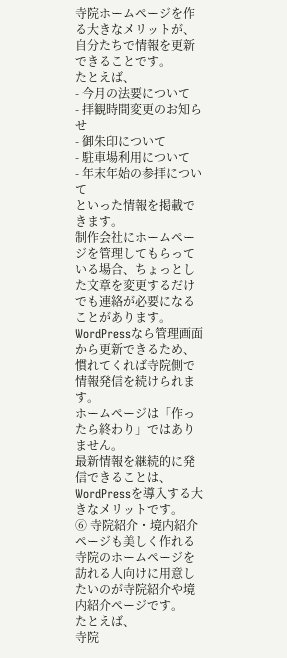寺院ホームページを作る大きなメリットが、自分たちで情報を更新できることです。
たとえば、
- 今月の法要について
- 拝観時間変更のお知らせ
- 御朱印について
- 駐車場利用について
- 年末年始の参拝について
といった情報を掲載できます。
制作会社にホームページを管理してもらっている場合、ちょっとした文章を変更するだけでも連絡が必要になることがあります。
WordPressなら管理画面から更新できるため、慣れてくれば寺院側で情報発信を続けられます。
ホームページは「作ったら終わり」ではありません。
最新情報を継続的に発信できることは、WordPressを導入する大きなメリットです。
⑥ 寺院紹介・境内紹介ページも美しく作れる
寺院のホームページを訪れる人向けに用意したいのが寺院紹介や境内紹介ページです。
たとえば、
寺院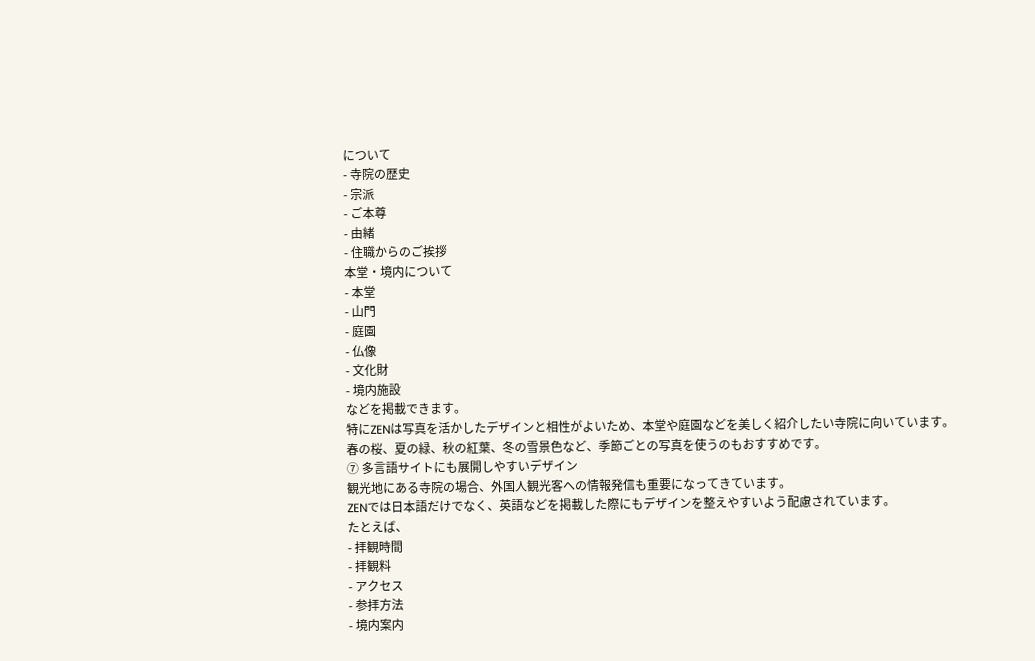について
- 寺院の歴史
- 宗派
- ご本尊
- 由緒
- 住職からのご挨拶
本堂・境内について
- 本堂
- 山門
- 庭園
- 仏像
- 文化財
- 境内施設
などを掲載できます。
特にZENは写真を活かしたデザインと相性がよいため、本堂や庭園などを美しく紹介したい寺院に向いています。
春の桜、夏の緑、秋の紅葉、冬の雪景色など、季節ごとの写真を使うのもおすすめです。
⑦ 多言語サイトにも展開しやすいデザイン
観光地にある寺院の場合、外国人観光客への情報発信も重要になってきています。
ZENでは日本語だけでなく、英語などを掲載した際にもデザインを整えやすいよう配慮されています。
たとえば、
- 拝観時間
- 拝観料
- アクセス
- 参拝方法
- 境内案内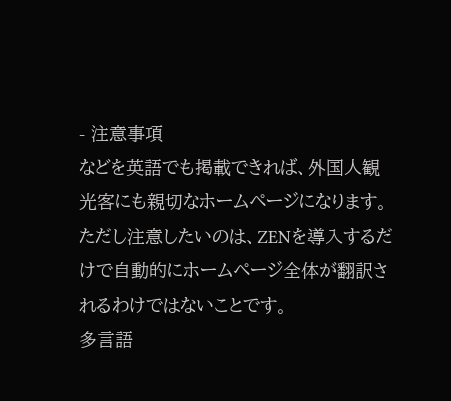- 注意事項
などを英語でも掲載できれば、外国人観光客にも親切なホームページになります。
ただし注意したいのは、ZENを導入するだけで自動的にホームページ全体が翻訳されるわけではないことです。
多言語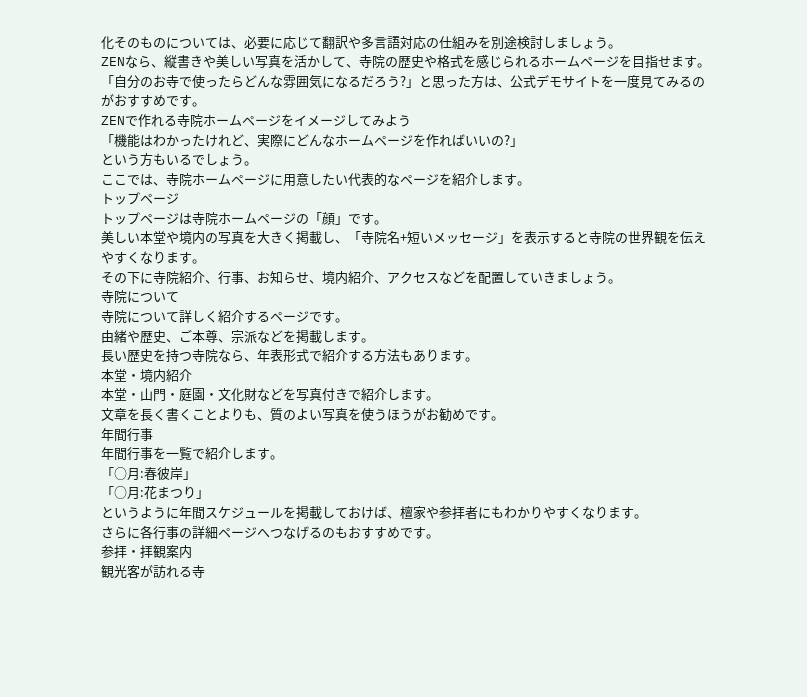化そのものについては、必要に応じて翻訳や多言語対応の仕組みを別途検討しましょう。
ZENなら、縦書きや美しい写真を活かして、寺院の歴史や格式を感じられるホームページを目指せます。
「自分のお寺で使ったらどんな雰囲気になるだろう?」と思った方は、公式デモサイトを一度見てみるのがおすすめです。
ZENで作れる寺院ホームページをイメージしてみよう
「機能はわかったけれど、実際にどんなホームページを作ればいいの?」
という方もいるでしょう。
ここでは、寺院ホームページに用意したい代表的なページを紹介します。
トップページ
トップページは寺院ホームページの「顔」です。
美しい本堂や境内の写真を大きく掲載し、「寺院名+短いメッセージ」を表示すると寺院の世界観を伝えやすくなります。
その下に寺院紹介、行事、お知らせ、境内紹介、アクセスなどを配置していきましょう。
寺院について
寺院について詳しく紹介するページです。
由緒や歴史、ご本尊、宗派などを掲載します。
長い歴史を持つ寺院なら、年表形式で紹介する方法もあります。
本堂・境内紹介
本堂・山門・庭園・文化財などを写真付きで紹介します。
文章を長く書くことよりも、質のよい写真を使うほうがお勧めです。
年間行事
年間行事を一覧で紹介します。
「○月:春彼岸」
「○月:花まつり」
というように年間スケジュールを掲載しておけば、檀家や参拝者にもわかりやすくなります。
さらに各行事の詳細ページへつなげるのもおすすめです。
参拝・拝観案内
観光客が訪れる寺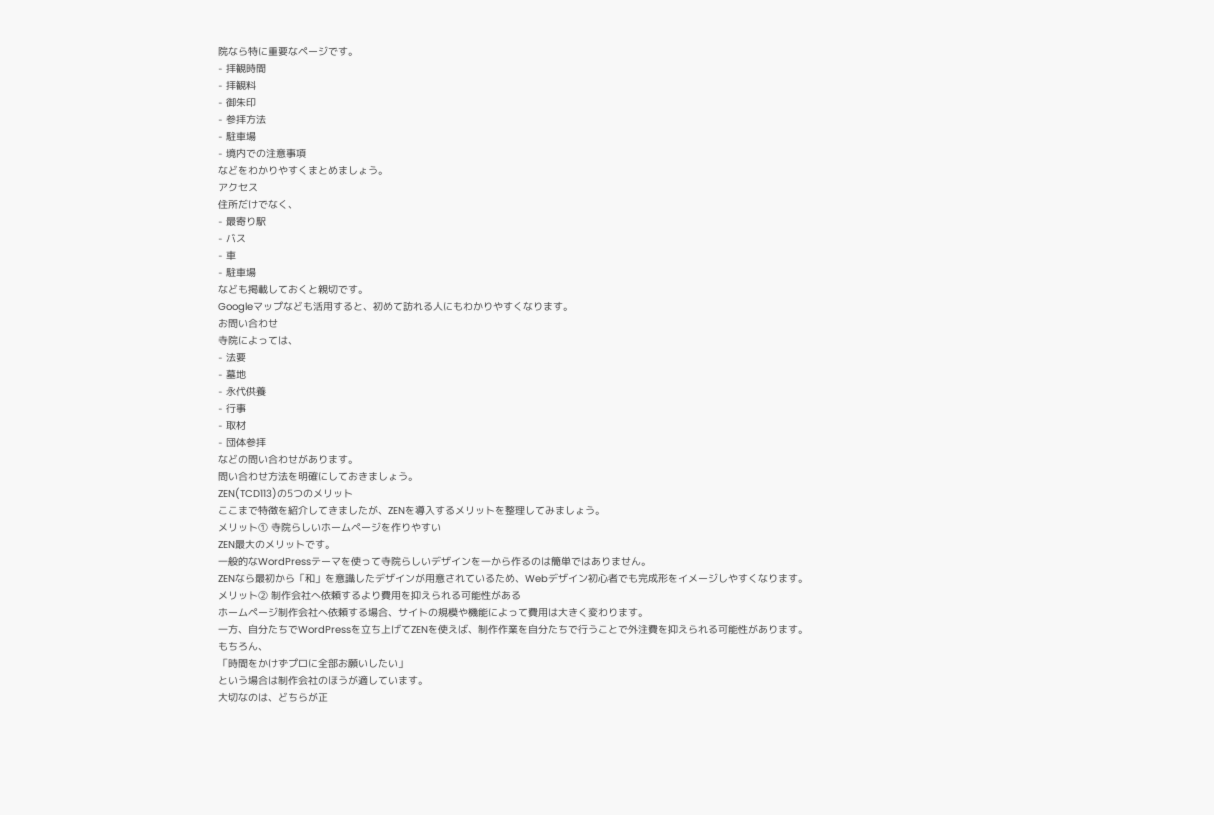院なら特に重要なページです。
- 拝観時間
- 拝観料
- 御朱印
- 参拝方法
- 駐車場
- 境内での注意事項
などをわかりやすくまとめましょう。
アクセス
住所だけでなく、
- 最寄り駅
- バス
- 車
- 駐車場
なども掲載しておくと親切です。
Googleマップなども活用すると、初めて訪れる人にもわかりやすくなります。
お問い合わせ
寺院によっては、
- 法要
- 墓地
- 永代供養
- 行事
- 取材
- 団体参拝
などの問い合わせがあります。
問い合わせ方法を明確にしておきましょう。
ZEN(TCD113)の5つのメリット
ここまで特徴を紹介してきましたが、ZENを導入するメリットを整理してみましょう。
メリット① 寺院らしいホームページを作りやすい
ZEN最大のメリットです。
一般的なWordPressテーマを使って寺院らしいデザインを一から作るのは簡単ではありません。
ZENなら最初から「和」を意識したデザインが用意されているため、Webデザイン初心者でも完成形をイメージしやすくなります。
メリット② 制作会社へ依頼するより費用を抑えられる可能性がある
ホームページ制作会社へ依頼する場合、サイトの規模や機能によって費用は大きく変わります。
一方、自分たちでWordPressを立ち上げてZENを使えば、制作作業を自分たちで行うことで外注費を抑えられる可能性があります。
もちろん、
「時間をかけずプロに全部お願いしたい」
という場合は制作会社のほうが適しています。
大切なのは、どちらが正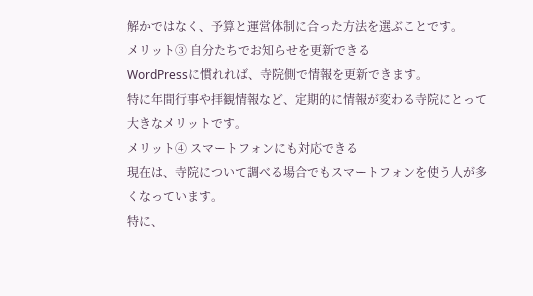解かではなく、予算と運営体制に合った方法を選ぶことです。
メリット③ 自分たちでお知らせを更新できる
WordPressに慣れれば、寺院側で情報を更新できます。
特に年間行事や拝観情報など、定期的に情報が変わる寺院にとって大きなメリットです。
メリット④ スマートフォンにも対応できる
現在は、寺院について調べる場合でもスマートフォンを使う人が多くなっています。
特に、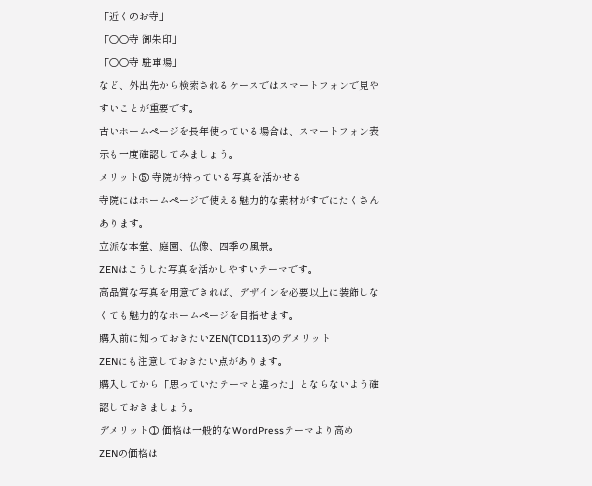「近くのお寺」
「○○寺 御朱印」
「○○寺 駐車場」
など、外出先から検索されるケースではスマートフォンで見やすいことが重要です。
古いホームページを長年使っている場合は、スマートフォン表示も一度確認してみましょう。
メリット⑤ 寺院が持っている写真を活かせる
寺院にはホームページで使える魅力的な素材がすでにたくさんあります。
立派な本堂、庭園、仏像、四季の風景。
ZENはこうした写真を活かしやすいテーマです。
高品質な写真を用意できれば、デザインを必要以上に装飾しなくても魅力的なホームページを目指せます。
購入前に知っておきたいZEN(TCD113)のデメリット
ZENにも注意しておきたい点があります。
購入してから「思っていたテーマと違った」とならないよう確認しておきましょう。
デメリット① 価格は一般的なWordPressテーマより高め
ZENの価格は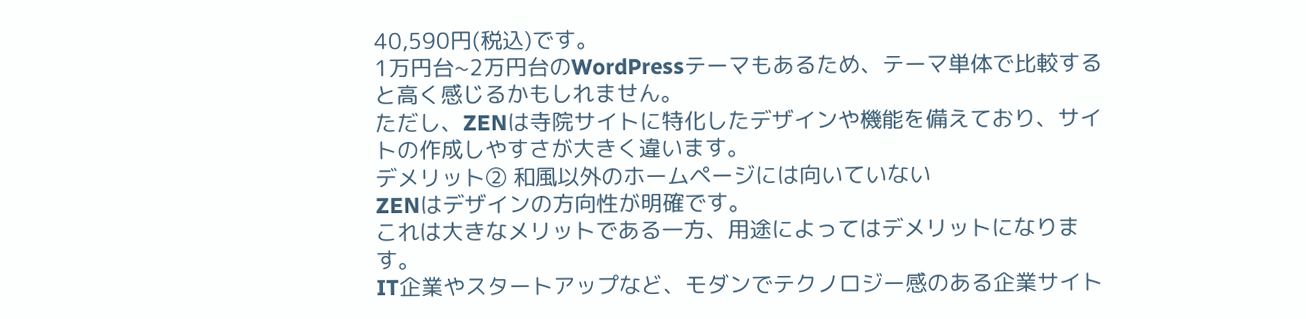40,590円(税込)です。
1万円台~2万円台のWordPressテーマもあるため、テーマ単体で比較すると高く感じるかもしれません。
ただし、ZENは寺院サイトに特化したデザインや機能を備えており、サイトの作成しやすさが大きく違います。
デメリット② 和風以外のホームページには向いていない
ZENはデザインの方向性が明確です。
これは大きなメリットである一方、用途によってはデメリットになります。
IT企業やスタートアップなど、モダンでテクノロジー感のある企業サイト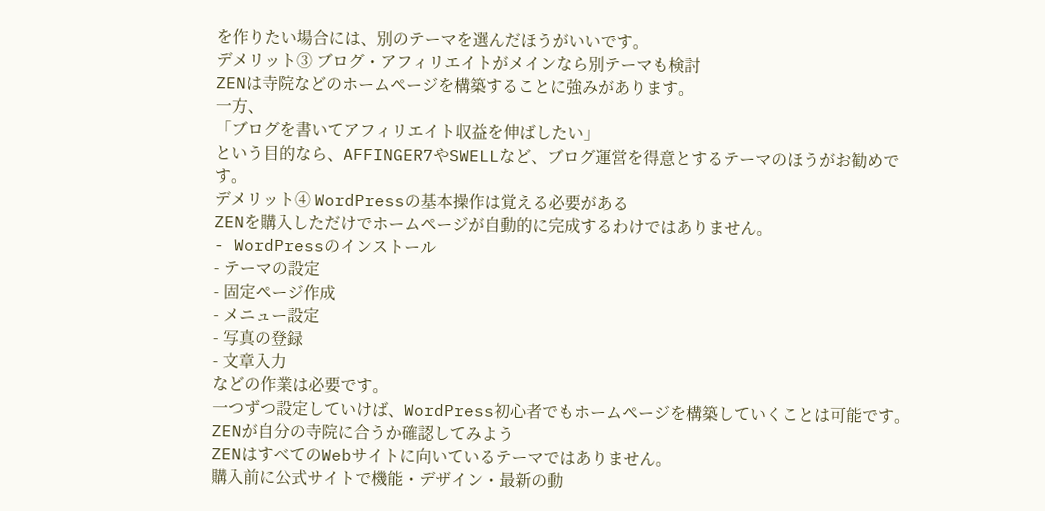を作りたい場合には、別のテーマを選んだほうがいいです。
デメリット③ ブログ・アフィリエイトがメインなら別テーマも検討
ZENは寺院などのホームページを構築することに強みがあります。
一方、
「ブログを書いてアフィリエイト収益を伸ばしたい」
という目的なら、AFFINGER7やSWELLなど、ブログ運営を得意とするテーマのほうがお勧めです。
デメリット④ WordPressの基本操作は覚える必要がある
ZENを購入しただけでホームページが自動的に完成するわけではありません。
- WordPressのインストール
- テーマの設定
- 固定ページ作成
- メニュー設定
- 写真の登録
- 文章入力
などの作業は必要です。
一つずつ設定していけば、WordPress初心者でもホームページを構築していくことは可能です。
ZENが自分の寺院に合うか確認してみよう
ZENはすべてのWebサイトに向いているテーマではありません。
購入前に公式サイトで機能・デザイン・最新の動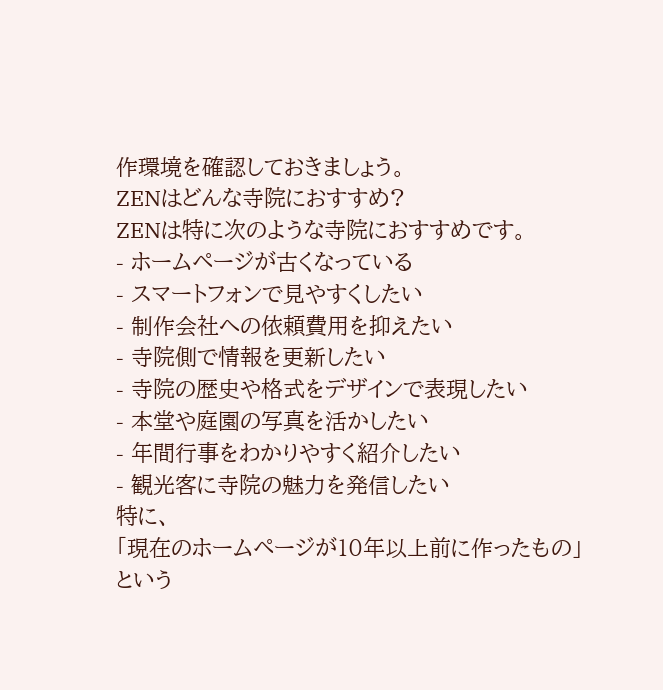作環境を確認しておきましょう。
ZENはどんな寺院におすすめ?
ZENは特に次のような寺院におすすめです。
- ホームページが古くなっている
- スマートフォンで見やすくしたい
- 制作会社への依頼費用を抑えたい
- 寺院側で情報を更新したい
- 寺院の歴史や格式をデザインで表現したい
- 本堂や庭園の写真を活かしたい
- 年間行事をわかりやすく紹介したい
- 観光客に寺院の魅力を発信したい
特に、
「現在のホームページが10年以上前に作ったもの」
という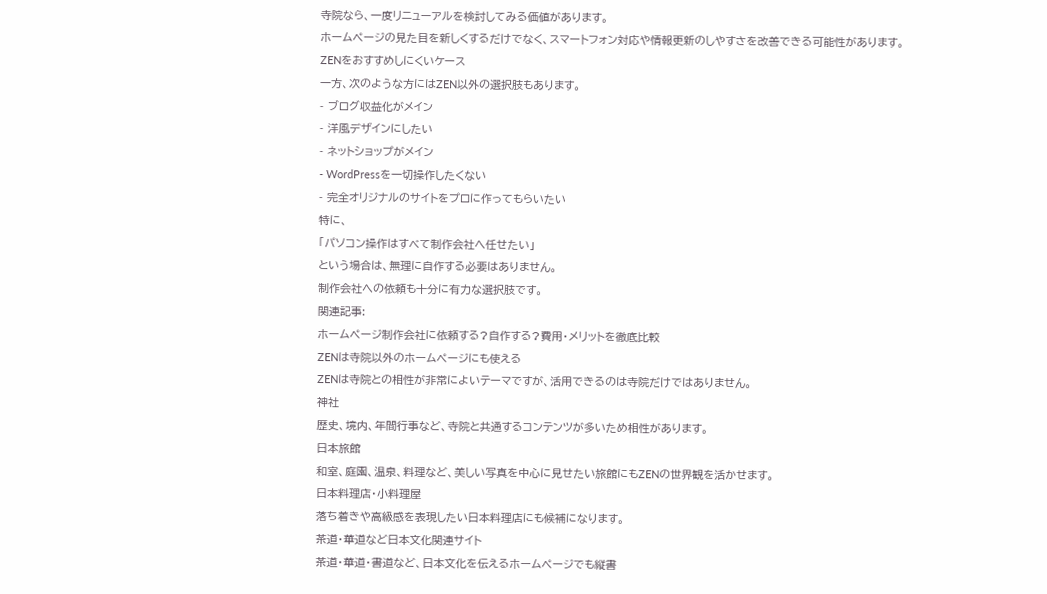寺院なら、一度リニューアルを検討してみる価値があります。
ホームページの見た目を新しくするだけでなく、スマートフォン対応や情報更新のしやすさを改善できる可能性があります。
ZENをおすすめしにくいケース
一方、次のような方にはZEN以外の選択肢もあります。
- ブログ収益化がメイン
- 洋風デザインにしたい
- ネットショップがメイン
- WordPressを一切操作したくない
- 完全オリジナルのサイトをプロに作ってもらいたい
特に、
「パソコン操作はすべて制作会社へ任せたい」
という場合は、無理に自作する必要はありません。
制作会社への依頼も十分に有力な選択肢です。
関連記事:
ホームページ制作会社に依頼する?自作する?費用・メリットを徹底比較
ZENは寺院以外のホームページにも使える
ZENは寺院との相性が非常によいテーマですが、活用できるのは寺院だけではありません。
神社
歴史、境内、年間行事など、寺院と共通するコンテンツが多いため相性があります。
日本旅館
和室、庭園、温泉、料理など、美しい写真を中心に見せたい旅館にもZENの世界観を活かせます。
日本料理店・小料理屋
落ち着きや高級感を表現したい日本料理店にも候補になります。
茶道・華道など日本文化関連サイト
茶道・華道・書道など、日本文化を伝えるホームページでも縦書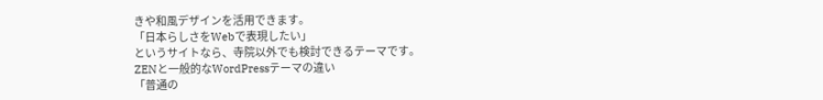きや和風デザインを活用できます。
「日本らしさをWebで表現したい」
というサイトなら、寺院以外でも検討できるテーマです。
ZENと一般的なWordPressテーマの違い
「普通の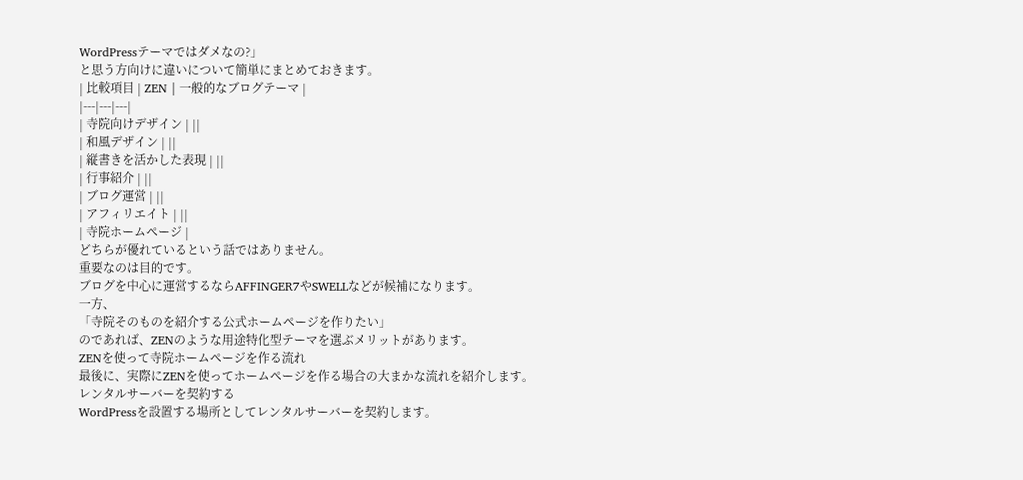WordPressテーマではダメなの?」
と思う方向けに違いについて簡単にまとめておきます。
| 比較項目 | ZEN | 一般的なブログテーマ |
|---|---|---|
| 寺院向けデザイン | ||
| 和風デザイン | ||
| 縦書きを活かした表現 | ||
| 行事紹介 | ||
| ブログ運営 | ||
| アフィリエイト | ||
| 寺院ホームページ |
どちらが優れているという話ではありません。
重要なのは目的です。
ブログを中心に運営するならAFFINGER7やSWELLなどが候補になります。
一方、
「寺院そのものを紹介する公式ホームページを作りたい」
のであれば、ZENのような用途特化型テーマを選ぶメリットがあります。
ZENを使って寺院ホームページを作る流れ
最後に、実際にZENを使ってホームページを作る場合の大まかな流れを紹介します。
レンタルサーバーを契約する
WordPressを設置する場所としてレンタルサーバーを契約します。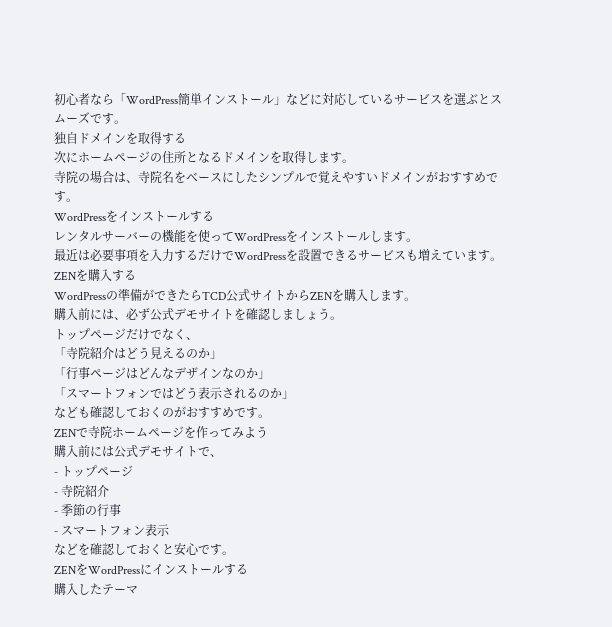初心者なら「WordPress簡単インストール」などに対応しているサービスを選ぶとスムーズです。
独自ドメインを取得する
次にホームページの住所となるドメインを取得します。
寺院の場合は、寺院名をベースにしたシンプルで覚えやすいドメインがおすすめです。
WordPressをインストールする
レンタルサーバーの機能を使ってWordPressをインストールします。
最近は必要事項を入力するだけでWordPressを設置できるサービスも増えています。
ZENを購入する
WordPressの準備ができたらTCD公式サイトからZENを購入します。
購入前には、必ず公式デモサイトを確認しましょう。
トップページだけでなく、
「寺院紹介はどう見えるのか」
「行事ページはどんなデザインなのか」
「スマートフォンではどう表示されるのか」
なども確認しておくのがおすすめです。
ZENで寺院ホームページを作ってみよう
購入前には公式デモサイトで、
- トップページ
- 寺院紹介
- 季節の行事
- スマートフォン表示
などを確認しておくと安心です。
ZENをWordPressにインストールする
購入したテーマ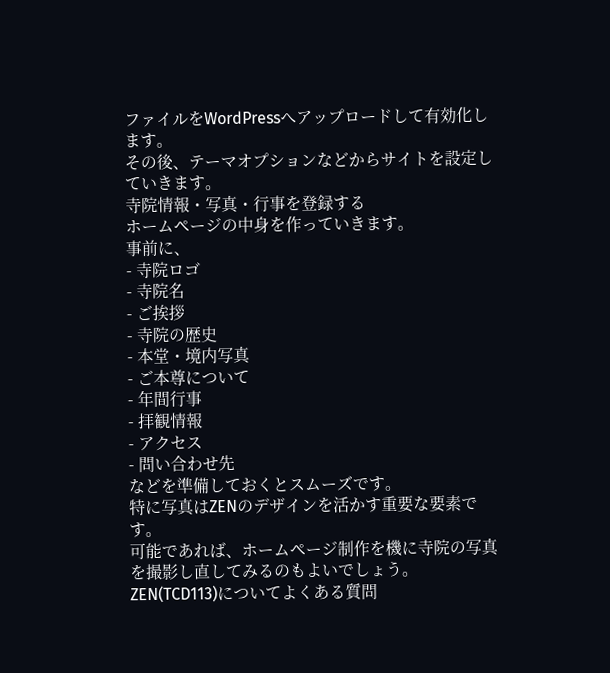ファイルをWordPressへアップロードして有効化します。
その後、テーマオプションなどからサイトを設定していきます。
寺院情報・写真・行事を登録する
ホームページの中身を作っていきます。
事前に、
- 寺院ロゴ
- 寺院名
- ご挨拶
- 寺院の歴史
- 本堂・境内写真
- ご本尊について
- 年間行事
- 拝観情報
- アクセス
- 問い合わせ先
などを準備しておくとスムーズです。
特に写真はZENのデザインを活かす重要な要素です。
可能であれば、ホームページ制作を機に寺院の写真を撮影し直してみるのもよいでしょう。
ZEN(TCD113)についてよくある質問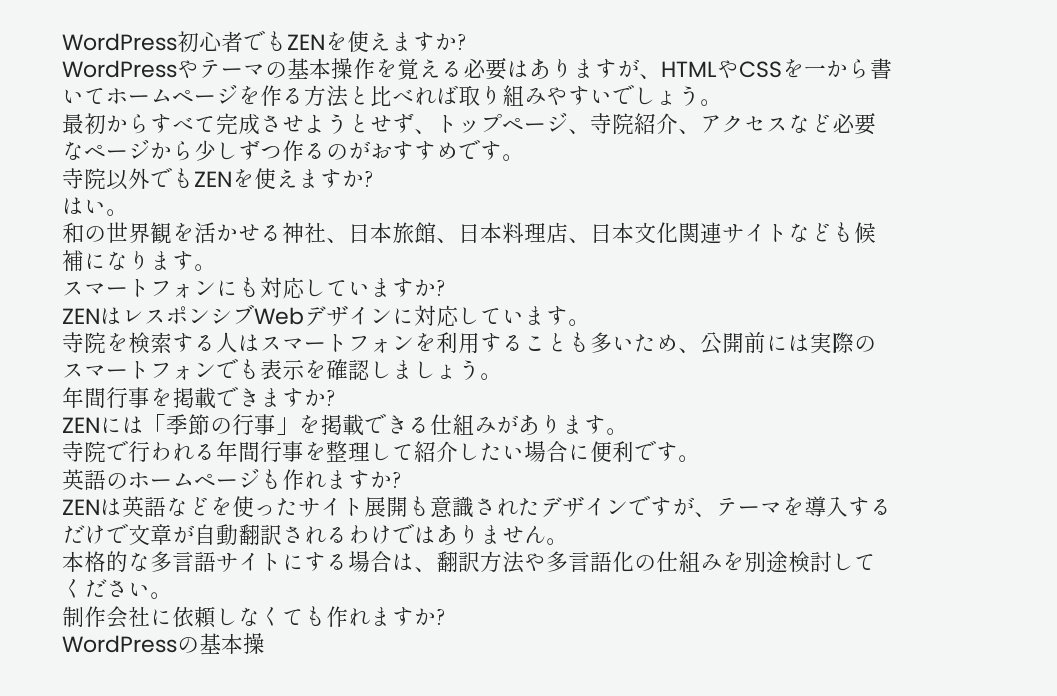WordPress初心者でもZENを使えますか?
WordPressやテーマの基本操作を覚える必要はありますが、HTMLやCSSを一から書いてホームページを作る方法と比べれば取り組みやすいでしょう。
最初からすべて完成させようとせず、トップページ、寺院紹介、アクセスなど必要なページから少しずつ作るのがおすすめです。
寺院以外でもZENを使えますか?
はい。
和の世界観を活かせる神社、日本旅館、日本料理店、日本文化関連サイトなども候補になります。
スマートフォンにも対応していますか?
ZENはレスポンシブWebデザインに対応しています。
寺院を検索する人はスマートフォンを利用することも多いため、公開前には実際のスマートフォンでも表示を確認しましょう。
年間行事を掲載できますか?
ZENには「季節の行事」を掲載できる仕組みがあります。
寺院で行われる年間行事を整理して紹介したい場合に便利です。
英語のホームページも作れますか?
ZENは英語などを使ったサイト展開も意識されたデザインですが、テーマを導入するだけで文章が自動翻訳されるわけではありません。
本格的な多言語サイトにする場合は、翻訳方法や多言語化の仕組みを別途検討してください。
制作会社に依頼しなくても作れますか?
WordPressの基本操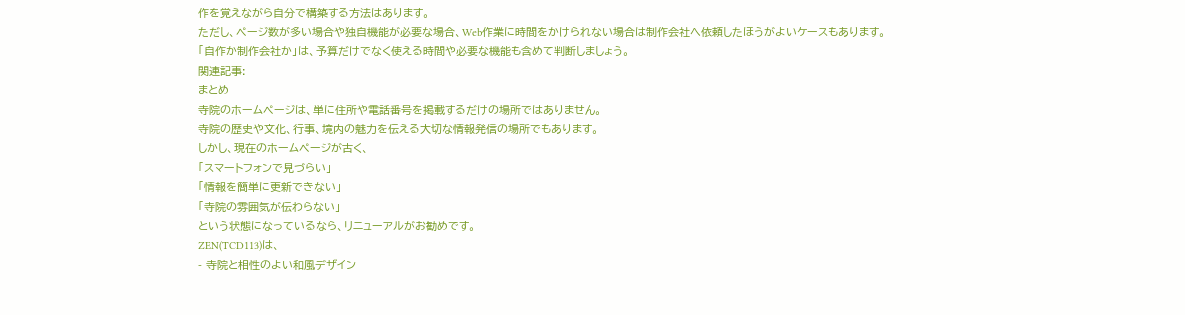作を覚えながら自分で構築する方法はあります。
ただし、ページ数が多い場合や独自機能が必要な場合、Web作業に時間をかけられない場合は制作会社へ依頼したほうがよいケースもあります。
「自作か制作会社か」は、予算だけでなく使える時間や必要な機能も含めて判断しましょう。
関連記事:
まとめ
寺院のホームページは、単に住所や電話番号を掲載するだけの場所ではありません。
寺院の歴史や文化、行事、境内の魅力を伝える大切な情報発信の場所でもあります。
しかし、現在のホームページが古く、
「スマートフォンで見づらい」
「情報を簡単に更新できない」
「寺院の雰囲気が伝わらない」
という状態になっているなら、リニューアルがお勧めです。
ZEN(TCD113)は、
- 寺院と相性のよい和風デザイン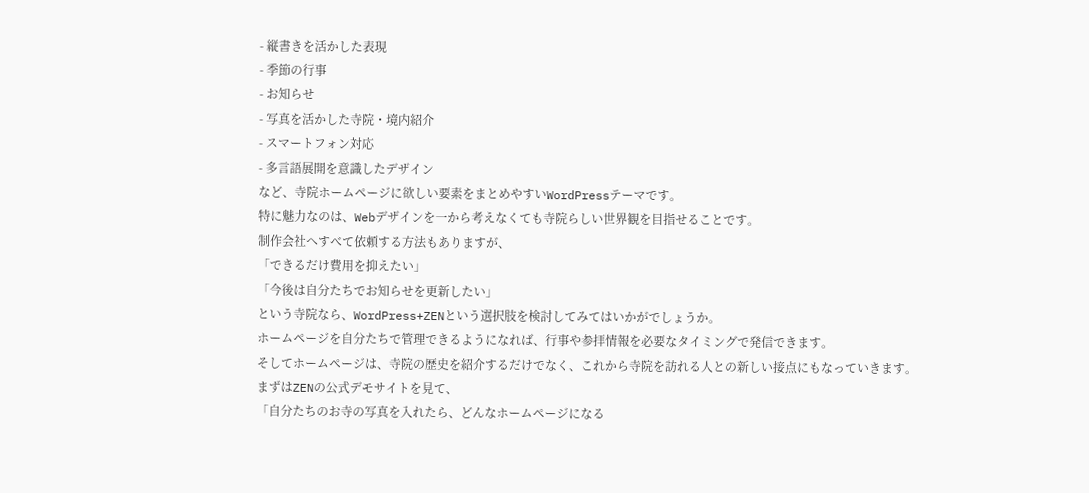- 縦書きを活かした表現
- 季節の行事
- お知らせ
- 写真を活かした寺院・境内紹介
- スマートフォン対応
- 多言語展開を意識したデザイン
など、寺院ホームページに欲しい要素をまとめやすいWordPressテーマです。
特に魅力なのは、Webデザインを一から考えなくても寺院らしい世界観を目指せることです。
制作会社へすべて依頼する方法もありますが、
「できるだけ費用を抑えたい」
「今後は自分たちでお知らせを更新したい」
という寺院なら、WordPress+ZENという選択肢を検討してみてはいかがでしょうか。
ホームページを自分たちで管理できるようになれば、行事や参拝情報を必要なタイミングで発信できます。
そしてホームページは、寺院の歴史を紹介するだけでなく、これから寺院を訪れる人との新しい接点にもなっていきます。
まずはZENの公式デモサイトを見て、
「自分たちのお寺の写真を入れたら、どんなホームページになる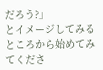だろう?」
とイメージしてみるところから始めてみてくださ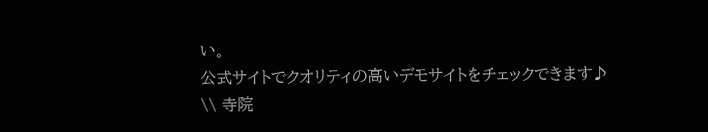い。
公式サイトでクオリティの高いデモサイトをチェックできます♪
\\ 寺院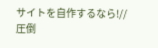サイトを自作するなら!//
圧倒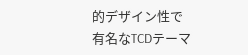的デザイン性で有名なTCDテーマ